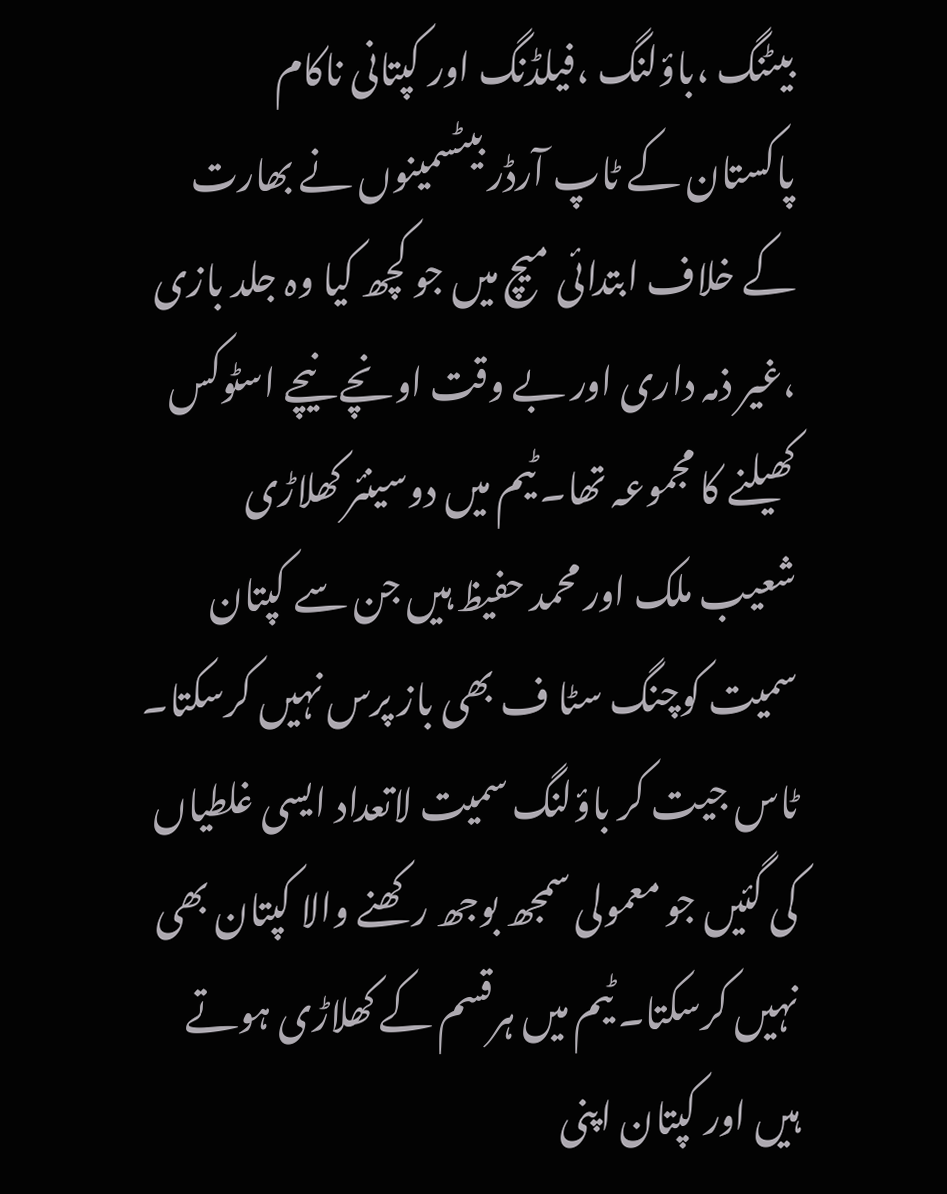بیٹنگ ،باؤلنگ ،فیلڈنگ اور کپتانی ناکام
پاکستان کے ٹاپ آرڈر بیٹسمینوں نے بھارت کے خلاف ابتدائی میچ میں جو کچھ کیا وہ جلد بازی ،غیر ذمہ داری اور بے وقت اونچے نیچے اسٹوکس کھیلنے کا مجموعہ تھا۔ ٹیم میں دوسینئر کھلاڑی شعیب ملک اور محمد حفیظ ہیں جن سے کپتان سمیت کوچنگ سٹا ف بھی باز پرس نہیں کرسکتا۔ ٹاس جیت کر باؤلنگ سمیت لاتعداد ایسی غلطیاں کی گئیں جو معمولی سمجھ بوجھ رکھنے والا کپتان بھی نہیں کرسکتا۔ ٹیم میں ہرقسم کے کھلاڑی ہوتے ہیں اور کپتان اپنی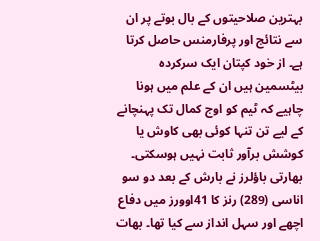بہترین صلاحیتوں کے بال بوتے پر ان سے نتائج اور پرفارمنس حاصل کرتا ہے۔ از خود کپتان ایک سرکردہ بیٹسمین ہیں ان کے علم میں ہونا چاہیے کہ ٹیم کو اوج کمال تک پہنچانے کے لیے تن تنہا کوئی بھی کاوش یا کوشش برآور ثابت نہیں ہوسکتی۔ بھارتی باؤلرز نے بارش کے بعد دو سو اناسی (289) رنز کا 41اوورز میں دفاع اچھے اور سہل انداز سے کیا تھا۔ بھات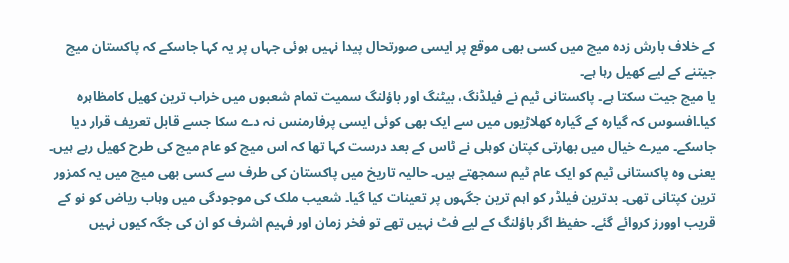کے خلاف بارش زدہ میچ میں کسی بھی موقع پر ایسی صورتحال پیدا نہیں ہوئی جہاں پر یہ کہا جاسکے کہ پاکستان میچ جیتنے کے لیے کھیل رہا ہے۔
یا میچ جیت سکتا ہے۔ پاکستانی ٹیم نے فیلڈنگ، بیٹنگ اور باؤلنگ سمیت تمام شعبوں میں خراب ترین کھیل کامظاہرہ کیا۔افسوس کہ گیارہ کے گیارہ کھلاڑیوں میں سے ایک بھی کوئی ایسی پرفارمنس نہ دے سکا جسے قابل تعریف قرار دیا جاسکے۔ میرے خیال میں بھارتی کپتان کوہلی نے ٹاس کے بعد درست کہا تھا کہ اس میچ کو عام میچ کی طرح کھیل رہے ہیں۔ یعنی وہ پاکستانی ٹیم کو ایک عام ٹیم سمجھتے ہیں۔ حالیہ تاریخ میں پاکستان کی طرف سے کسی بھی میچ میں یہ کمزور ترین کپتانی تھی۔ بدترین فیلڈر کو اہم ترین جگہوں پر تعینات کیا گیا۔ شعیب ملک کی موجودگی میں وہاب ریاض کو نو کے قریب اوورز کروائے گئے۔ حفیظ اگر باؤلنگ کے لیے فٹ نہیں تھے تو فخر زمان اور فہیم اشرف کو ان کی جگہ کیوں نہیں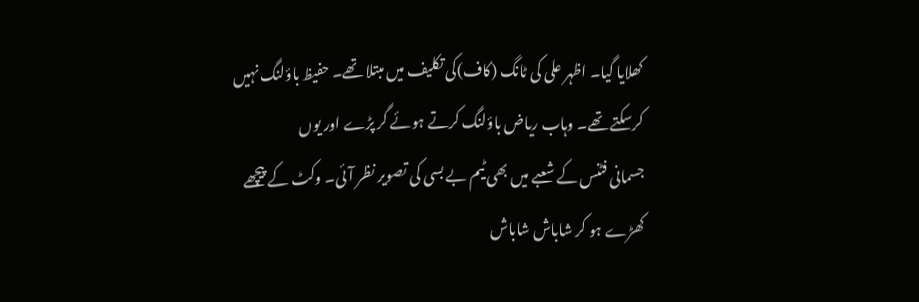کھلایا گیا۔ اظہر علی کی ٹانگ (کاف)کی تکلیف میں مبتلا تھے۔ حفیظ باؤلنگ نہیں کرسکتے تھے۔ وہاب ریاض باؤلنگ کرتے ہوئے گر پڑے اور یوں
جسمانی فٹنس کے شعبے میں بھی ٹیم بے بسی کی تصویر نظر آئی۔ وکٹ کے پیچھے کھڑے ہو کر شاباش شاباش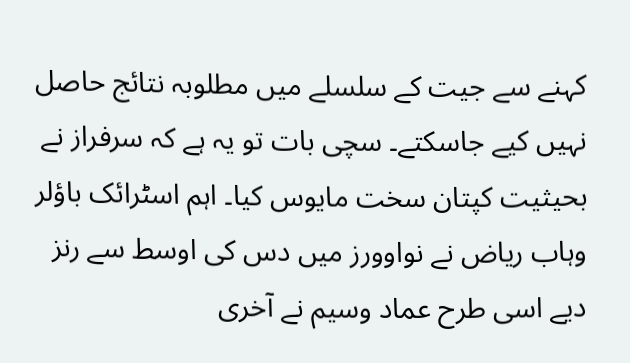کہنے سے جیت کے سلسلے میں مطلوبہ نتائج حاصل نہیں کیے جاسکتے۔ سچی بات تو یہ ہے کہ سرفراز نے بحیثیت کپتان سخت مایوس کیا۔ اہم اسٹرائک باؤلر وہاب ریاض نے نواوورز میں دس کی اوسط سے رنز دیے اسی طرح عماد وسیم نے آخری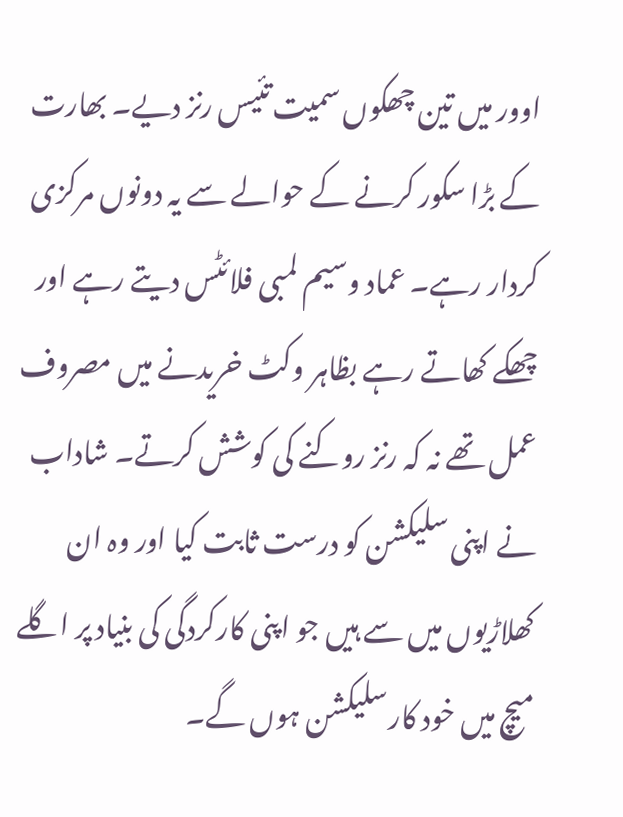اوور میں تین چھکوں سمیت تئیس رنز دیے۔ بھارت کے بڑا سکور کرنے کے حوالے سے یہ دونوں مرکزی کردار رہے۔ عماد وسیم لمبی فلائٹس دیتے رہے اور چھکے کھاتے رہے بظاہر وکٹ خریدنے میں مصروف عمل تھے نہ کہ رنز روکنے کی کوشش کرتے۔ شاداب نے اپنی سلیکشن کو درست ثابت کیا اور وہ ان کھلاڑیوں میں سے ہیں جو اپنی کارکردگی کی بنیاد پر اگلے میچ میں خود کارسلیکشن ہوں گے۔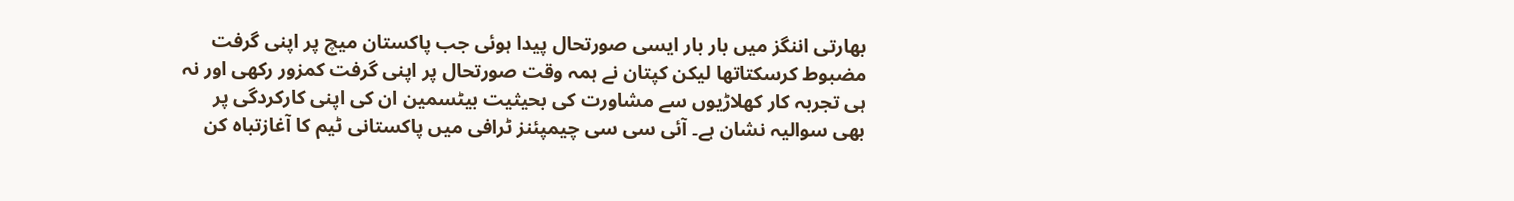بھارتی اننگز میں بار بار ایسی صورتحال پیدا ہوئی جب پاکستان میچ پر اپنی گرفت مضبوط کرسکتاتھا لیکن کپتان نے ہمہ وقت صورتحال پر اپنی گرفت کمزور رکھی اور نہ ہی تجربہ کار کھلاڑیوں سے مشاورت کی بحیثیت بیٹسمین ان کی اپنی کارکردگی پر بھی سوالیہ نشان ہے۔ آئی سی سی چیمپئنز ٹرافی میں پاکستانی ٹیم کا آغازتباہ کن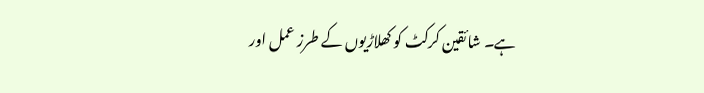ہے۔ شائقین کرکٹ کو کھلاڑیوں کے طرز عمل اور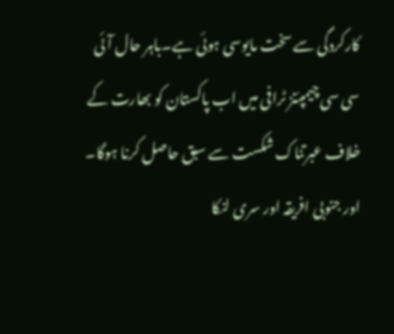کارکردگی سے سخت مایوسی ہوئی ہے۔باہر حال آئی سی سی چیمپئنز ٹرافی میں اب پاکستان کو بھارت کے خلاف عبرتناک شکست سے سبق حاصل کرنا ہوگا۔ اور جنوبی افریقہ اور سری لنکا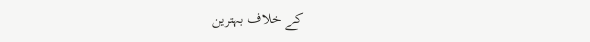کے خلاف بہترین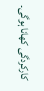کارکردگی کھانا ہوگی۔